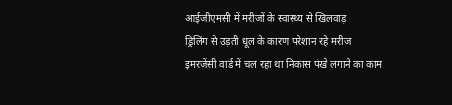आईजीएमसी में मरीजों के स्वास्थ्य से खिलवाड़
ड्रिलिंग से उड़ती धूल के कारण परेशान रहे मरीज
इमरजेंसी वार्ड में चल रहा था निकास पंखे लगाने का काम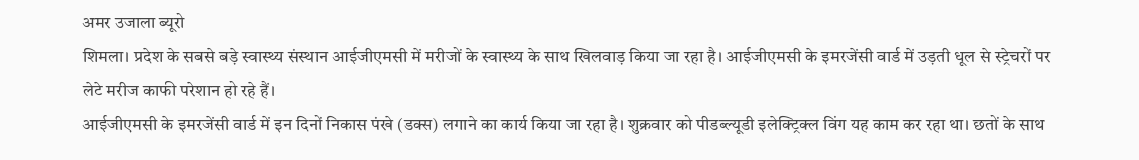अमर उजाला ब्यूरो
शिमला। प्रदेश के सबसे बड़े स्वास्थ्य संस्थान आईजीएमसी में मरीजों के स्वास्थ्य के साथ खिलवाड़ किया जा रहा है। आईजीएमसी के इमरजेंसी वार्ड में उड़ती धूल से स्ट्रेचरों पर लेटे मरीज काफी परेशान हो रहे हैं।
आईजीएमसी के इमरजेंसी वार्ड में इन दिनों निकास पंखे (डक्स) लगाने का कार्य किया जा रहा है। शुक्रवार को पीडब्ल्यूडी इलेक्ट्रिक्ल विंग यह काम कर रहा था। छतों के साथ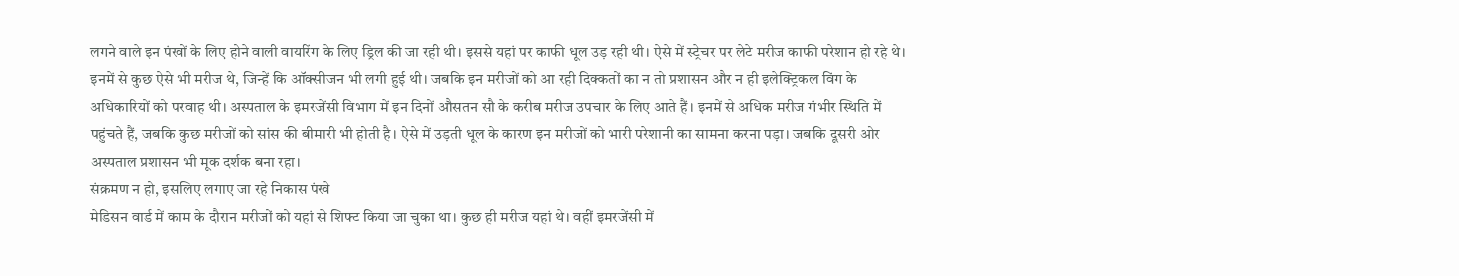लगने वाले इन पंखों के लिए होने वाली वायरिंग के लिए ड्रिल की जा रही थी। इससे यहां पर काफी धूल उड़ रही थी। ऐसे में स्ट्रेचर पर लेटे मरीज काफी परेशान हो रहे थे। इनमें से कुछ ऐसे भी मरीज थे, जिन्हें कि ऑक्सीजन भी लगी हुई थी। जबकि इन मरीजों को आ रही दिक्कतों का न तो प्रशासन और न ही इलेक्ट्रिकल विंग के अधिकारियों को परवाह थी। अस्पताल के इमरजेंसी विभाग में इन दिनों औसतन सौ के करीब मरीज उपचार के लिए आते हैं। इनमें से अधिक मरीज गंभीर स्थिति में पहुंचते हैं, जबकि कुछ मरीजों को सांस की बीमारी भी होती है। ऐसे में उड़ती धूल के कारण इन मरीजों को भारी परेशानी का सामना करना पड़ा। जबकि दूसरी ओर अस्पताल प्रशासन भी मूक दर्शक बना रहा।
संक्रमण न हो, इसलिए लगाए जा रहे निकास पंखे
मेडिसन वार्ड में काम के दौरान मरीजों को यहां से शिफ्ट किया जा चुका था। कुछ ही मरीज यहां थे। वहीं इमरजेंसी में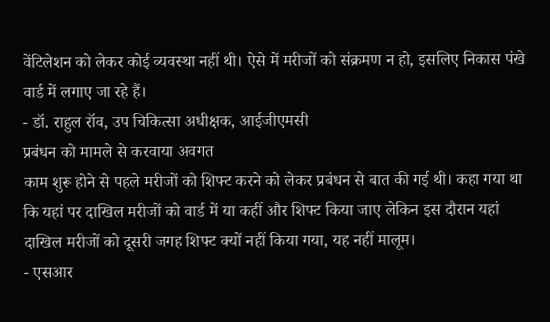वेंटिलेशन को लेकर कोई व्यवस्था नहीं थी। ऐसे में मरीजों को संक्रमण न हो, इसलिए निकास पंखे वार्ड में लगाए जा रहे हैं।
- डॉ. राहुल रॉव, उप चिकित्सा अधीक्षक, आईजीएमसी
प्रबंधन को मामले से करवाया अवगत
काम शुरू होने से पहले मरीजों को शिफ्ट करने को लेकर प्रबंधन से बात की गई थी। कहा गया था कि यहां पर दाखिल मरीजों को वार्ड में या कहीं और शिफ्ट किया जाए लेकिन इस दौरान यहां दाखिल मरीजों को दूसरी जगह शिफ्ट क्यों नहीं किया गया, यह नहीं मालूम।
- एसआर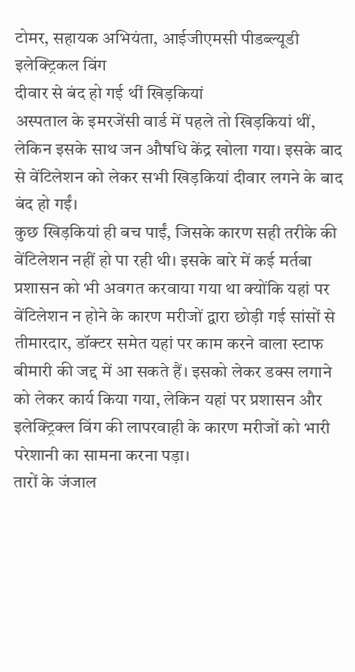टोमर, सहायक अभियंता, आईजीएमसी पीडब्ल्यूडी इलेक्ट्रिकल विंग
दीवार से बंद हो गई थीं खिड़कियां
अस्पताल के इमरजेंसी वार्ड में पहले तो खिड़कियां थीं, लेकिन इसके साथ जन औषधि केंद्र खोला गया। इसके बाद से वेंटिलेशन को लेकर सभी खिड़कियां दीवार लगने के बाद बंद हो गईं।
कुछ खिड़कियां ही बच पाईं, जिसके कारण सही तरीके की वेंटिलेशन नहीं हो पा रही थी। इसके बारे में कई मर्तबा प्रशासन को भी अवगत करवाया गया था क्योंकि यहां पर वेंटिलेशन न होने के कारण मरीजों द्वारा छोड़ी गई सांसों से तीमारदार, डॉक्टर समेत यहां पर काम करने वाला स्टाफ बीमारी की जद्द में आ सकते हैं। इसको लेकर डक्स लगाने को लेकर कार्य किया गया, लेकिन यहां पर प्रशासन और इलेक्ट्रिक्ल विंग की लापरवाही के कारण मरीजों को भारी परेशानी का सामना करना पड़ा।
तारों के जंजाल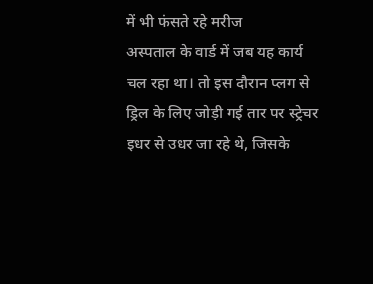में भी फंसते रहे मरीज
अस्पताल के वार्ड में जब यह कार्य चल रहा था। तो इस दौरान प्लग से ड्रिल के लिए जोड़ी गई तार पर स्ट्रेचर इधर से उधर जा रहे थे, जिसके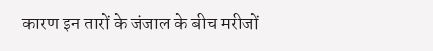कारण इन तारों के जंजाल के बीच मरीजों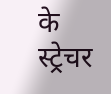के स्ट्रेचर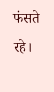फंसते रहे।